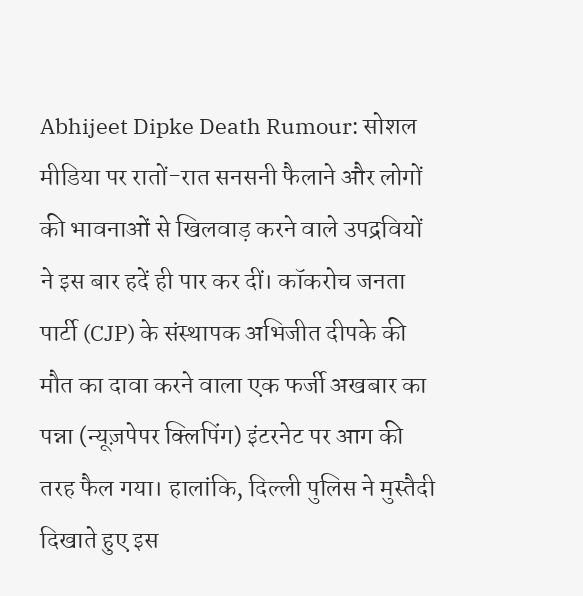Abhijeet Dipke Death Rumour: सोशल मीडिया पर रातों-रात सनसनी फैलाने और लोगों की भावनाओं से खिलवाड़ करने वाले उपद्रवियों ने इस बार हदें ही पार कर दीं। कॉकरोच जनता पार्टी (CJP) के संस्थापक अभिजीत दीपके की मौत का दावा करने वाला एक फर्जी अखबार का पन्ना (न्यूज़पेपर क्लिपिंग) इंटरनेट पर आग की तरह फैल गया। हालांकि, दिल्ली पुलिस ने मुस्तैदी दिखाते हुए इस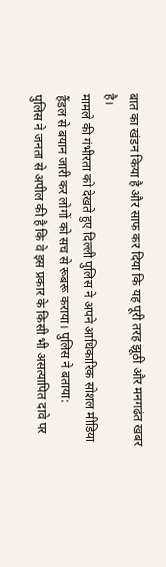बात का खंडन किया है और साफ कर दिया कि यह पूरी तरह झूठी और मनगढंत खबर है।
मामले की गंभीरता को देखते हुए दिल्ली पुलिस ने अपने आधिकारिक सोशल मीडिया हैंडल से बयान जारी कर लोगों को सच से रूबरू कराया। पुलिस ने बताया:
पुलिस ने जनता से अपील की है कि वे इस प्रकार के किसी भी असत्यापित दावे पर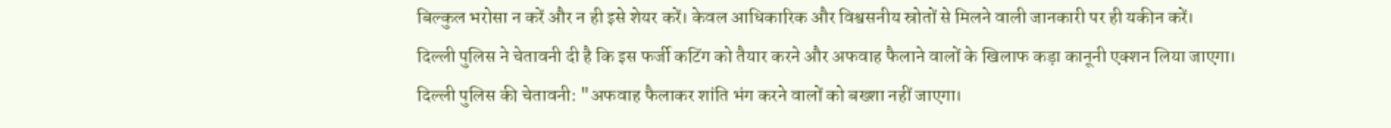बिल्कुल भरोसा न करें और न ही इसे शेयर करें। केवल आधिकारिक और विश्वसनीय स्रोतों से मिलने वाली जानकारी पर ही यकीन करें।
दिल्ली पुलिस ने चेतावनी दी है कि इस फर्जी कटिंग को तैयार करने और अफवाह फैलाने वालों के खिलाफ कड़ा कानूनी एक्शन लिया जाएगा।
दिल्ली पुलिस की चेतावनी: "अफवाह फैलाकर शांति भंग करने वालों को बख्शा नहीं जाएगा।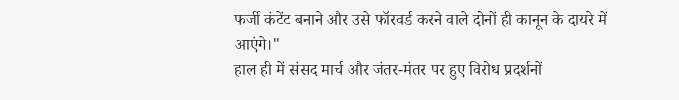फर्जी कंटेंट बनाने और उसे फॉरवर्ड करने वाले दोनों ही कानून के दायरे में आएंगे।"
हाल ही में संसद मार्च और जंतर-मंतर पर हुए विरोध प्रदर्शनों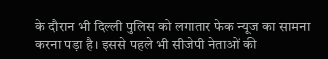के दौरान भी दिल्ली पुलिस को लगातार फेक न्यूज का सामना करना पड़ा है। इससे पहले भी सीजेपी नेताओं की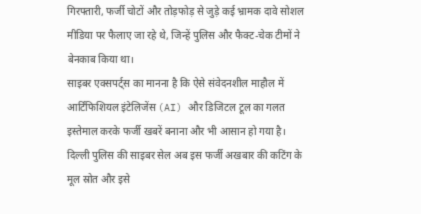गिरफ्तारी, फर्जी चोटों और तोड़फोड़ से जुड़े कई भ्रामक दावे सोशल मीडिया पर फैलाए जा रहे थे, जिन्हें पुलिस और फैक्ट-चेक टीमों ने बेनकाब किया था।
साइबर एक्सपर्ट्स का मानना है कि ऐसे संवेदनशील माहौल में आर्टिफिशियल इंटेलिजेंस (AI) और डिजिटल टूल का गलत इस्तेमाल करके फर्जी खबरें बनाना और भी आसान हो गया है। दिल्ली पुलिस की साइबर सेल अब इस फर्जी अखबार की कटिंग के मूल स्रोत और इसे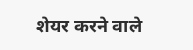शेयर करने वाले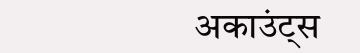अकाउंट्स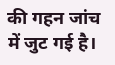की गहन जांच में जुट गई है।